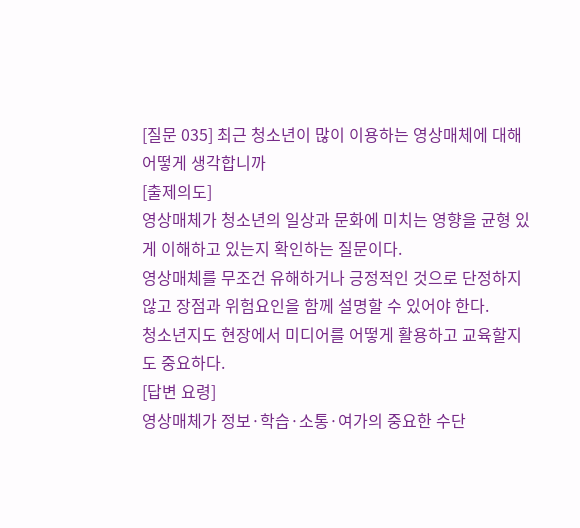[질문 035] 최근 청소년이 많이 이용하는 영상매체에 대해 어떻게 생각합니까
[출제의도]
영상매체가 청소년의 일상과 문화에 미치는 영향을 균형 있게 이해하고 있는지 확인하는 질문이다.
영상매체를 무조건 유해하거나 긍정적인 것으로 단정하지 않고 장점과 위험요인을 함께 설명할 수 있어야 한다.
청소년지도 현장에서 미디어를 어떻게 활용하고 교육할지도 중요하다.
[답변 요령]
영상매체가 정보·학습·소통·여가의 중요한 수단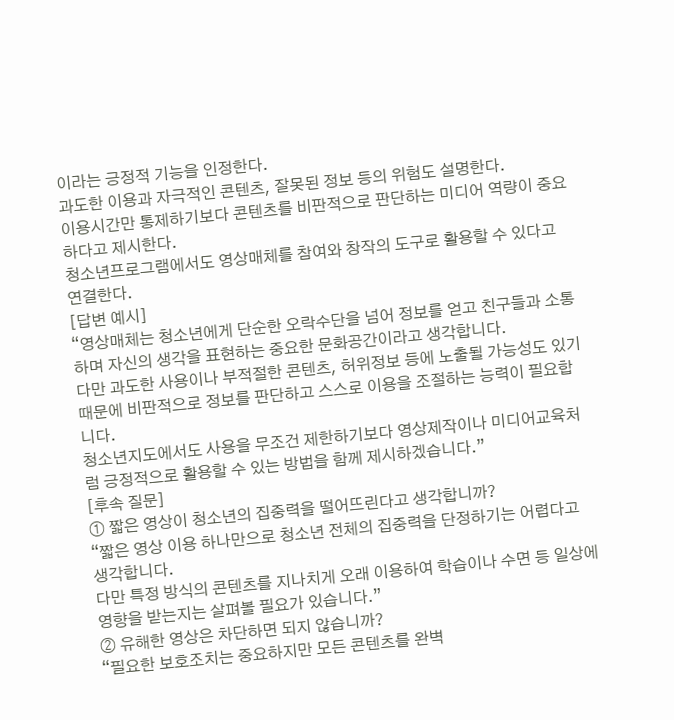이라는 긍정적 기능을 인정한다.
과도한 이용과 자극적인 콘텐츠, 잘못된 정보 등의 위험도 설명한다.
이용시간만 통제하기보다 콘텐츠를 비판적으로 판단하는 미디어 역량이 중요하다고 제시한다.
청소년프로그램에서도 영상매체를 참여와 창작의 도구로 활용할 수 있다고 연결한다.
[답변 예시]
“영상매체는 청소년에게 단순한 오락수단을 넘어 정보를 얻고 친구들과 소통하며 자신의 생각을 표현하는 중요한 문화공간이라고 생각합니다.
다만 과도한 사용이나 부적절한 콘텐츠, 허위정보 등에 노출될 가능성도 있기 때문에 비판적으로 정보를 판단하고 스스로 이용을 조절하는 능력이 필요합니다.
청소년지도에서도 사용을 무조건 제한하기보다 영상제작이나 미디어교육처럼 긍정적으로 활용할 수 있는 방법을 함께 제시하겠습니다.”
[후속 질문]
① 짧은 영상이 청소년의 집중력을 떨어뜨린다고 생각합니까?
“짧은 영상 이용 하나만으로 청소년 전체의 집중력을 단정하기는 어렵다고 생각합니다.
다만 특정 방식의 콘텐츠를 지나치게 오래 이용하여 학습이나 수면 등 일상에 영향을 받는지는 살펴볼 필요가 있습니다.”
② 유해한 영상은 차단하면 되지 않습니까?
“필요한 보호조치는 중요하지만 모든 콘텐츠를 완벽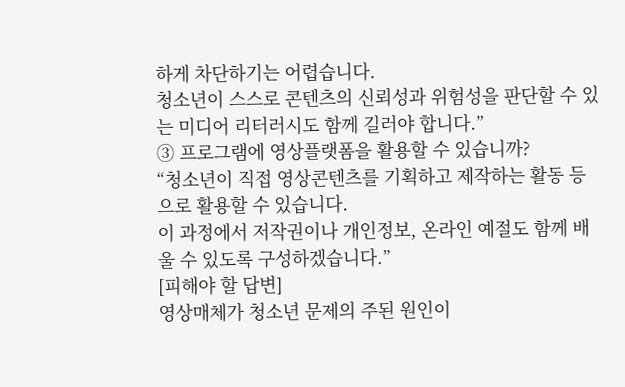하게 차단하기는 어렵습니다.
청소년이 스스로 콘텐츠의 신뢰성과 위험성을 판단할 수 있는 미디어 리터러시도 함께 길러야 합니다.”
③ 프로그램에 영상플랫폼을 활용할 수 있습니까?
“청소년이 직접 영상콘텐츠를 기획하고 제작하는 활동 등으로 활용할 수 있습니다.
이 과정에서 저작권이나 개인정보, 온라인 예절도 함께 배울 수 있도록 구성하겠습니다.”
[피해야 할 답변]
영상매체가 청소년 문제의 주된 원인이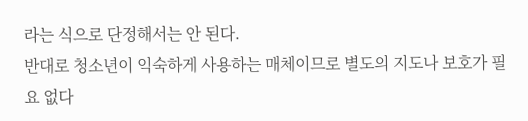라는 식으로 단정해서는 안 된다.
반대로 청소년이 익숙하게 사용하는 매체이므로 별도의 지도나 보호가 필요 없다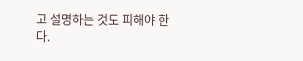고 설명하는 것도 피해야 한다.